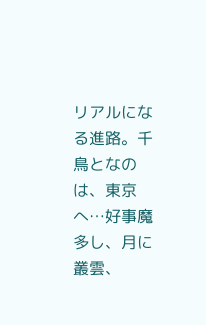リアルになる進路。千鳥となのは、東京へ…好事魔多し、月に叢雲、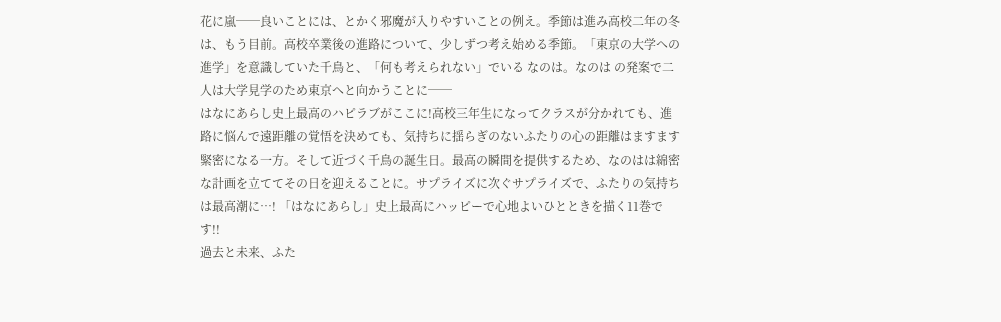花に嵐──良いことには、とかく邪魔が入りやすいことの例え。季節は進み高校二年の冬は、もう目前。高校卒業後の進路について、少しずつ考え始める季節。「東京の大学への進学」を意識していた千鳥と、「何も考えられない」でいる なのは。なのは の発案で二人は大学見学のため東京へと向かうことに──
はなにあらし史上最高のハピラブがここに!高校三年生になってクラスが分かれても、進路に悩んで遠距離の覚悟を決めても、気持ちに揺らぎのないふたりの心の距離はますます緊密になる一方。そして近づく千鳥の誕生日。最高の瞬間を提供するため、なのはは綿密な計画を立ててその日を迎えることに。サプライズに次ぐサプライズで、ふたりの気持ちは最高潮に…! 「はなにあらし」史上最高にハッピーで心地よいひとときを描く11巻です!!
過去と未来、ふた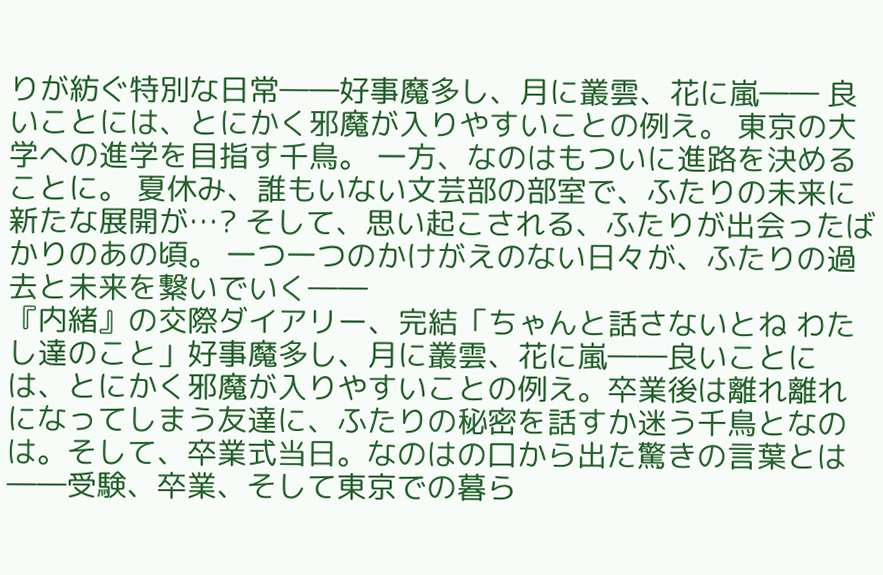りが紡ぐ特別な日常――好事魔多し、月に叢雲、花に嵐―― 良いことには、とにかく邪魔が入りやすいことの例え。 東京の大学への進学を目指す千鳥。 一方、なのはもついに進路を決めることに。 夏休み、誰もいない文芸部の部室で、ふたりの未来に新たな展開が…? そして、思い起こされる、ふたりが出会ったばかりのあの頃。 一つ一つのかけがえのない日々が、ふたりの過去と未来を繋いでいく――
『内緒』の交際ダイアリー、完結「ちゃんと話さないとね わたし達のこと」好事魔多し、月に叢雲、花に嵐――良いことには、とにかく邪魔が入りやすいことの例え。卒業後は離れ離れになってしまう友達に、ふたりの秘密を話すか迷う千鳥となのは。そして、卒業式当日。なのはの口から出た驚きの言葉とは――受験、卒業、そして東京での暮ら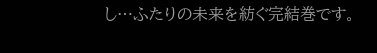し…ふたりの未来を紡ぐ完結巻です。